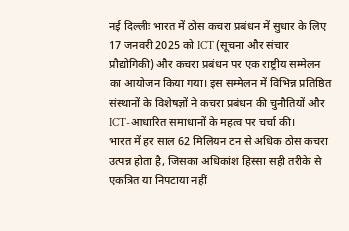नई दिल्लीः भारत में ठोस कचरा प्रबंधन में सुधार के लिए 17 जनवरी 2025 को ICT (सूचना और संचार प्रौद्योगिकी) और कचरा प्रबंधन पर एक राष्ट्रीय सम्मेलन का आयोजन किया गया। इस सम्मेलन में विभिन्न प्रतिष्ठित संस्थानों के विशेषज्ञों ने कचरा प्रबंधन की चुनौतियों और ICT-आधारित समाधानों के महत्व पर चर्चा की।
भारत में हर साल 62 मिलियन टन से अधिक ठोस कचरा उत्पन्न होता है, जिसका अधिकांश हिस्सा सही तरीके से एकत्रित या निपटाया नहीं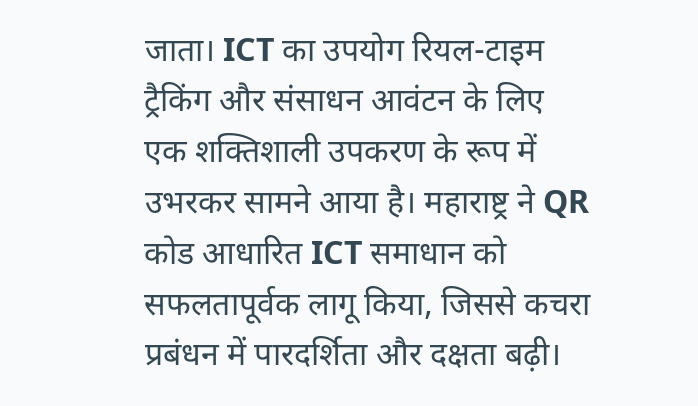जाता। ICT का उपयोग रियल-टाइम ट्रैकिंग और संसाधन आवंटन के लिए एक शक्तिशाली उपकरण के रूप में उभरकर सामने आया है। महाराष्ट्र ने QR कोड आधारित ICT समाधान को सफलतापूर्वक लागू किया, जिससे कचरा प्रबंधन में पारदर्शिता और दक्षता बढ़ी।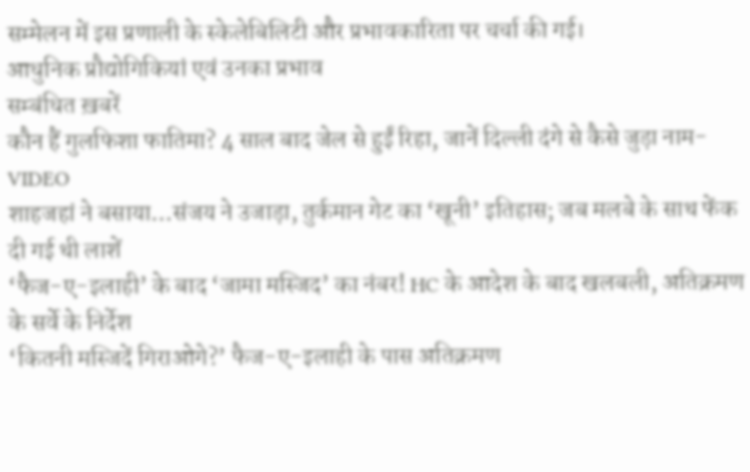सम्मेलन में इस प्रणाली के स्केलेबिलिटी और प्रभावकारिता पर चर्चा की गई।
आधुनिक प्रौद्योगिकियां एवं उनका प्रभाव
सम्बंधित ख़बरें
कौन हैं गुलफिशा फातिमा? 4 साल बाद जेल से हुईं रिहा, जानें दिल्ली दंगे से कैसे जुड़ा नाम- VIDEO
शाहजहां ने बसाया…संजय ने उजाड़ा, तुर्कमान गेट का ‘खूनी’ इतिहास; जब मलबे के साथ फेंक दी गई थी लाशें
‘फैज-ए-इलाही’ के बाद ‘जामा मस्जिद’ का नंबर! HC के आदेश के बाद खलबली, अतिक्रमण के सर्वे के निर्देश
‘कितनी मस्जिदें गिराओगे?’ फैज-ए-इलाही के पास अतिक्रमण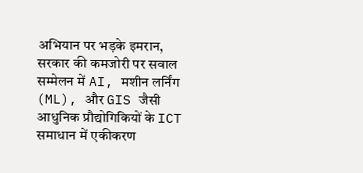अभियान पर भड़के इमरान, सरकार की कमजोरी पर सवाल
सम्मेलन में AI, मशीन लर्निंग (ML), और GIS जैसी आधुनिक प्रौद्योगिकियों के ICT समाधान में एकीकरण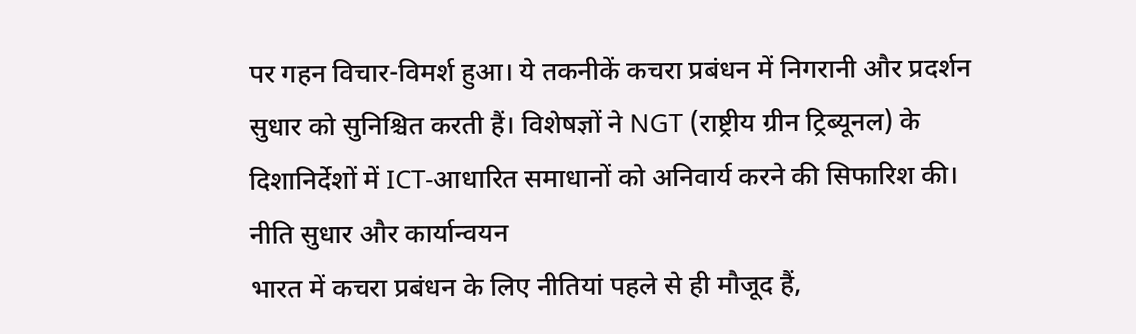पर गहन विचार-विमर्श हुआ। ये तकनीकें कचरा प्रबंधन में निगरानी और प्रदर्शन सुधार को सुनिश्चित करती हैं। विशेषज्ञों ने NGT (राष्ट्रीय ग्रीन ट्रिब्यूनल) के दिशानिर्देशों में ICT-आधारित समाधानों को अनिवार्य करने की सिफारिश की।
नीति सुधार और कार्यान्वयन
भारत में कचरा प्रबंधन के लिए नीतियां पहले से ही मौजूद हैं,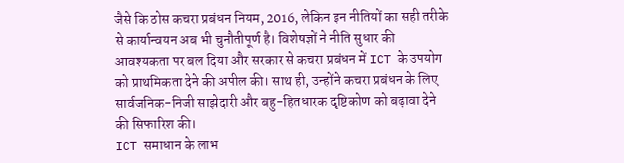जैसे कि ठोस कचरा प्रबंधन नियम, 2016, लेकिन इन नीतियों का सही तरीके से कार्यान्वयन अब भी चुनौतीपूर्ण है। विशेषज्ञों ने नीति सुधार की आवश्यकता पर बल दिया और सरकार से कचरा प्रबंधन में ICT के उपयोग को प्राथमिकता देने की अपील की। साथ ही, उन्होंने कचरा प्रबंधन के लिए सार्वजनिक-निजी साझेदारी और बहु-हितधारक दृष्टिकोण को बढ़ावा देने की सिफारिश की।
ICT समाधान के लाभ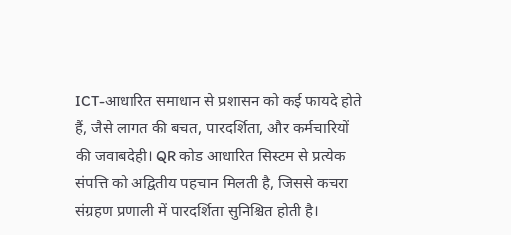ICT-आधारित समाधान से प्रशासन को कई फायदे होते हैं, जैसे लागत की बचत, पारदर्शिता, और कर्मचारियों की जवाबदेही। QR कोड आधारित सिस्टम से प्रत्येक संपत्ति को अद्वितीय पहचान मिलती है, जिससे कचरा संग्रहण प्रणाली में पारदर्शिता सुनिश्चित होती है।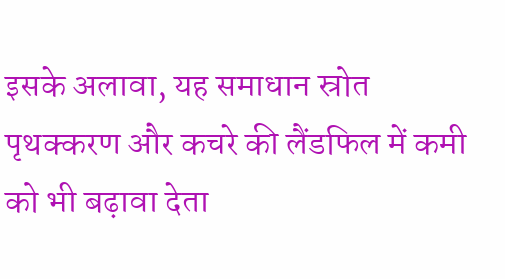इसके अलावा, यह समाधान स्रोत पृथक्करण और कचरे की लैंडफिल में कमी को भी बढ़ावा देता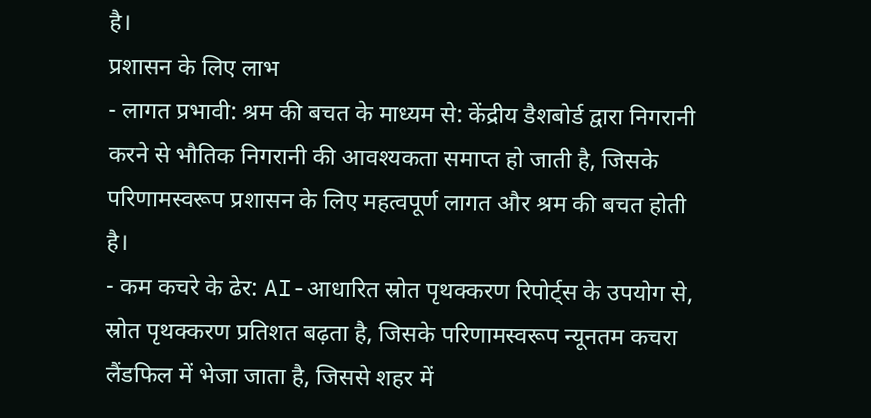है।
प्रशासन के लिए लाभ
- लागत प्रभावी: श्रम की बचत के माध्यम से: केंद्रीय डैशबोर्ड द्वारा निगरानी करने से भौतिक निगरानी की आवश्यकता समाप्त हो जाती है, जिसके परिणामस्वरूप प्रशासन के लिए महत्वपूर्ण लागत और श्रम की बचत होती है।
- कम कचरे के ढेर: AI-आधारित स्रोत पृथक्करण रिपोर्ट्स के उपयोग से, स्रोत पृथक्करण प्रतिशत बढ़ता है, जिसके परिणामस्वरूप न्यूनतम कचरा लैंडफिल में भेजा जाता है, जिससे शहर में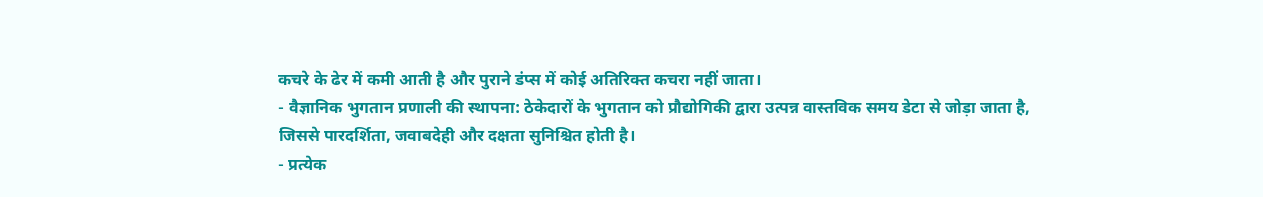कचरे के ढेर में कमी आती है और पुराने डंप्स में कोई अतिरिक्त कचरा नहीं जाता।
- वैज्ञानिक भुगतान प्रणाली की स्थापना: ठेकेदारों के भुगतान को प्रौद्योगिकी द्वारा उत्पन्न वास्तविक समय डेटा से जोड़ा जाता है, जिससे पारदर्शिता, जवाबदेही और दक्षता सुनिश्चित होती है।
- प्रत्येक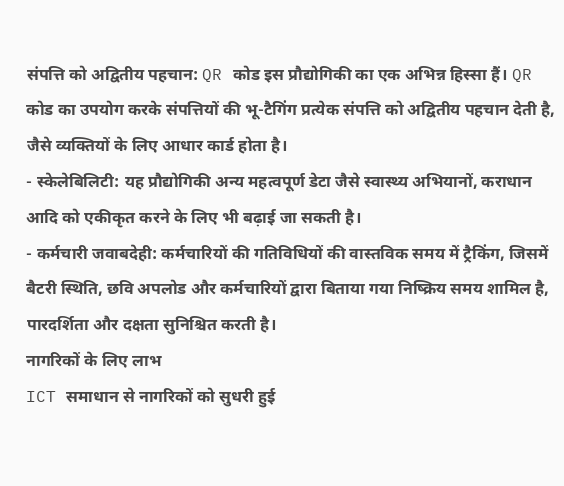संपत्ति को अद्वितीय पहचान: QR कोड इस प्रौद्योगिकी का एक अभिन्न हिस्सा हैं। QR कोड का उपयोग करके संपत्तियों की भू-टैगिंग प्रत्येक संपत्ति को अद्वितीय पहचान देती है, जैसे व्यक्तियों के लिए आधार कार्ड होता है।
- स्केलेबिलिटी: यह प्रौद्योगिकी अन्य महत्वपूर्ण डेटा जैसे स्वास्थ्य अभियानों, कराधान आदि को एकीकृत करने के लिए भी बढ़ाई जा सकती है।
- कर्मचारी जवाबदेही: कर्मचारियों की गतिविधियों की वास्तविक समय में ट्रैकिंग, जिसमें बैटरी स्थिति, छवि अपलोड और कर्मचारियों द्वारा बिताया गया निष्क्रिय समय शामिल है, पारदर्शिता और दक्षता सुनिश्चित करती है।
नागरिकों के लिए लाभ
ICT समाधान से नागरिकों को सुधरी हुई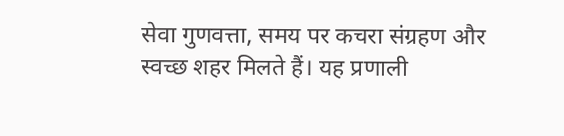सेवा गुणवत्ता, समय पर कचरा संग्रहण और स्वच्छ शहर मिलते हैं। यह प्रणाली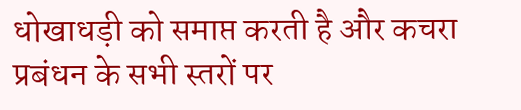धोखाधड़ी को समाप्त करती है और कचरा प्रबंधन के सभी स्तरों पर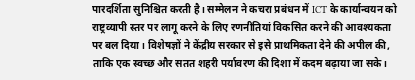पारदर्शिता सुनिश्चित करती है। सम्मेलन ने कचरा प्रबंधन में ICT के कार्यान्वयन को राष्ट्रव्यापी स्तर पर लागू करने के लिए रणनीतियां विकसित करने की आवश्यकता पर बल दिया। विशेषज्ञों ने केंद्रीय सरकार से इसे प्राथमिकता देने की अपील की, ताकि एक स्वच्छ और सतत शहरी पर्यावरण की दिशा में कदम बढ़ाया जा सके।